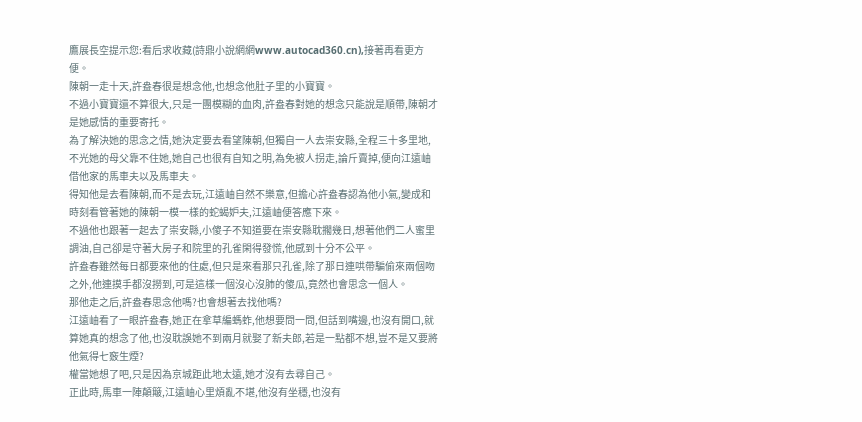鷹展長空提示您:看后求收藏(詩鼎小說網網www.autocad360.cn),接著再看更方便。
陳朝一走十天,許盎春很是想念他,也想念他肚子里的小寶寶。
不過小寶寶還不算很大,只是一團模糊的血肉,許盎春對她的想念只能說是順帶,陳朝才是她感情的重要寄托。
為了解決她的思念之情,她決定要去看望陳朝,但獨自一人去崇安縣,全程三十多里地,不光她的母父靠不住她,她自己也很有自知之明,為免被人拐走,論斤賣掉,便向江遠岫借他家的馬車夫以及馬車夫。
得知他是去看陳朝,而不是去玩,江遠岫自然不樂意,但擔心許盎春認為他小氣,變成和時刻看管著她的陳朝一模一樣的蛇蝎妒夫,江遠岫便答應下來。
不過他也跟著一起去了崇安縣,小傻子不知道要在崇安縣耽擱幾日,想著他們二人蜜里調油,自己卻是守著大房子和院里的孔雀閑得發慌,他感到十分不公平。
許盎春雖然每日都要來他的住處,但只是來看那只孔雀,除了那日連哄帶騙偷來兩個吻之外,他連摸手都沒撈到,可是這樣一個沒心沒肺的傻瓜,竟然也會思念一個人。
那他走之后,許盎春思念他嗎?也會想著去找他嗎?
江遠岫看了一眼許盎春,她正在拿草編螞蚱,他想要問一問,但話到嘴邊,也沒有開口,就算她真的想念了他,也沒耽誤她不到兩月就娶了新夫郎,若是一點都不想,豈不是又要將他氣得七竅生煙?
權當她想了吧,只是因為京城距此地太遠,她才沒有去尋自己。
正此時,馬車一陣顛簸,江遠岫心里煩亂不堪,他沒有坐穩,也沒有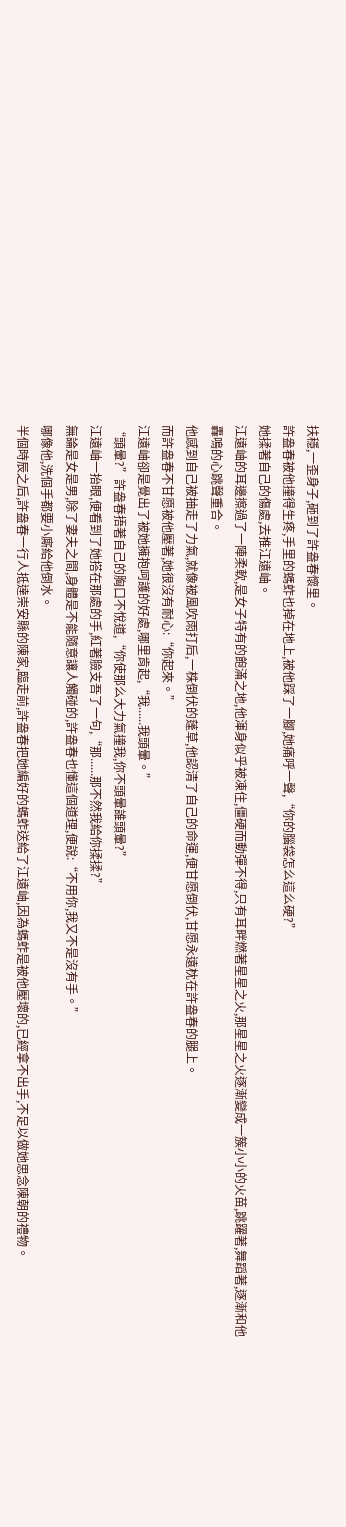扶穩,一歪身子,砸到了許盎春懷里。
許盎春被他撞得生疼,手里的螞蚱也掉在地上,被他踩了一腳,她痛呼一聲,“你的腦袋怎么這么硬?”
她揉著自己的傷處,去推江遠岫。
江遠岫的耳邊擦過了一陣柔軟,是女子特有的飽滿之地,他渾身似乎被凍住,僵硬而動彈不得,只有耳畔燃著星星之火,那星星之火逐漸變成一簇小小的火苗,跳躍著,舞蹈著,逐漸和他轟鳴的心跳聲重合。
他感到自己被抽走了力氣,就像被風吹雨打后,一株倒伏的蓬草,他認清了自己的命運,便甘愿倒伏,甘愿永遠枕在許盎春的腿上。
而許盎春不甘愿被他壓著,她很沒有耐心:“你起來。”
江遠岫卻是覺出了被她擁抱呵護的好處,哪里肯起,“我......我頭暈。”
“頭暈?”許盎春捂著自己的胸口不悅道,“你使那么大力氣撞我,你不頭暈誰頭暈?”
江遠岫一抬眼,便看到了她搭在那處的手,紅著臉支吾了一句,“那......那不然我給你揉揉?”
無論是女是男,除了妻夫之間,身體是不能隨意讓人觸碰的,許盎春也懂這個道理,便說:“不用你,我又不是沒有手。”
哪像他,洗個手都要小廝給他倒水。
半個時辰之后,許盎春一行人抵達崇安縣的陳家,臨走前,許盎春把她編好的螞蚱送給了江遠岫,因為螞蚱是被他壓壞的,已經拿不出手,不足以做她思念陳朝的禮物。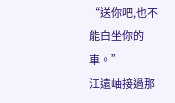“送你吧,也不能白坐你的車。”
江遠岫接過那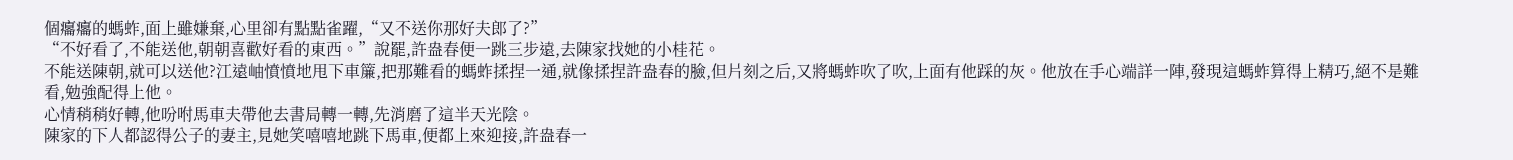個癟癟的螞蚱,面上雖嫌棄,心里卻有點點雀躍,“又不送你那好夫郎了?”
“不好看了,不能送他,朝朝喜歡好看的東西。”說罷,許盎春便一跳三步遠,去陳家找她的小桂花。
不能送陳朝,就可以送他?江遠岫憤憤地甩下車簾,把那難看的螞蚱揉捏一通,就像揉捏許盎春的臉,但片刻之后,又將螞蚱吹了吹,上面有他踩的灰。他放在手心端詳一陣,發現這螞蚱算得上精巧,絕不是難看,勉強配得上他。
心情稍稍好轉,他吩咐馬車夫帶他去書局轉一轉,先消磨了這半天光陰。
陳家的下人都認得公子的妻主,見她笑嘻嘻地跳下馬車,便都上來迎接,許盎春一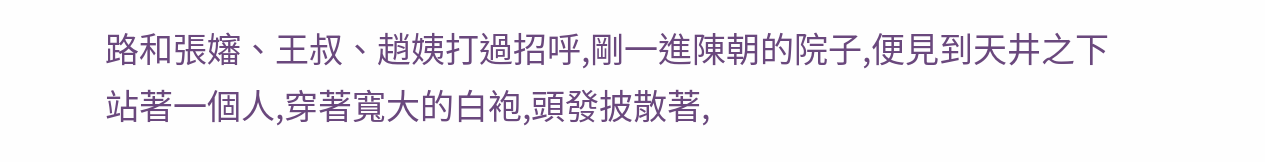路和張嬸、王叔、趙姨打過招呼,剛一進陳朝的院子,便見到天井之下站著一個人,穿著寬大的白袍,頭發披散著,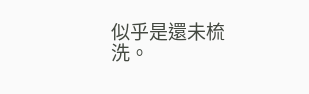似乎是還未梳洗。